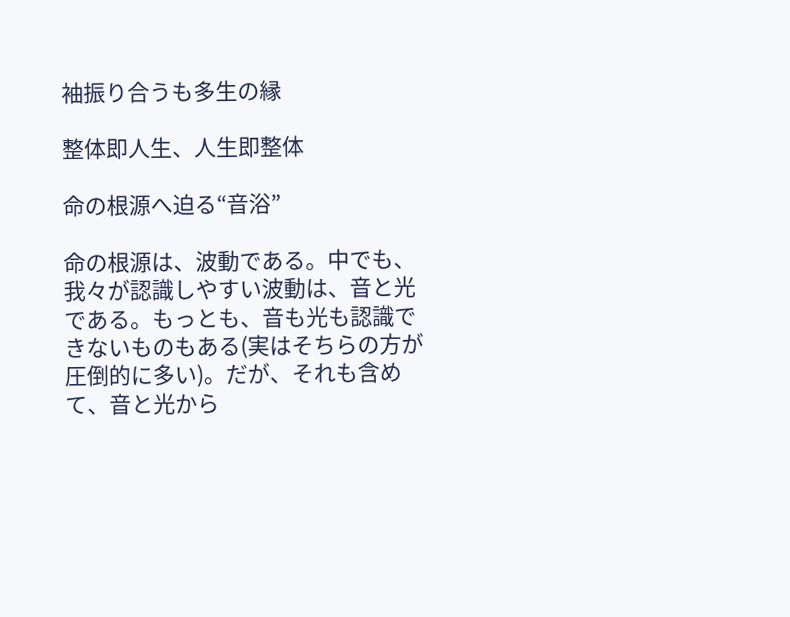袖振り合うも多生の縁

整体即人生、人生即整体

命の根源へ迫る“音浴”

命の根源は、波動である。中でも、我々が認識しやすい波動は、音と光である。もっとも、音も光も認識できないものもある(実はそちらの方が圧倒的に多い)。だが、それも含めて、音と光から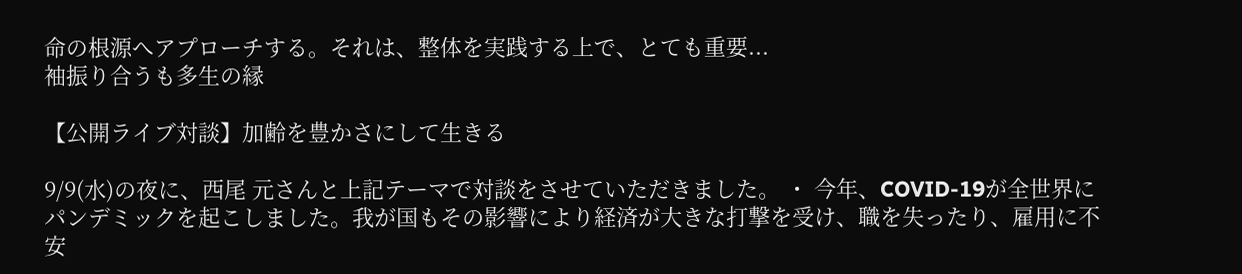命の根源へアプローチする。それは、整体を実践する上で、とても重要...
袖振り合うも多生の縁

【公開ライブ対談】加齢を豊かさにして生きる

9/9(水)の夜に、西尾 元さんと上記テーマで対談をさせていただきました。 ・ 今年、COVID-19が全世界にパンデミックを起こしました。我が国もその影響により経済が大きな打撃を受け、職を失ったり、雇用に不安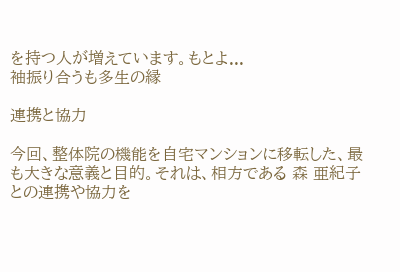を持つ人が増えています。もとよ...
袖振り合うも多生の縁

連携と協力

今回、整体院の機能を自宅マンションに移転した、最も大きな意義と目的。それは、相方である 森 亜紀子 との連携や協力を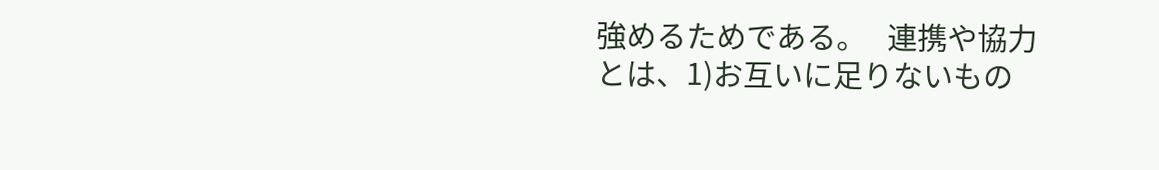強めるためである。   連携や協力とは、1)お互いに足りないもの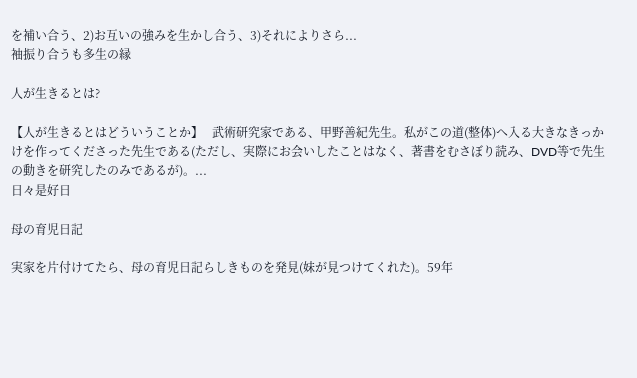を補い合う、2)お互いの強みを生かし合う、3)それによりさら...
袖振り合うも多生の縁

人が生きるとは?

【人が生きるとはどういうことか】   武術研究家である、甲野善紀先生。私がこの道(整体)へ入る大きなきっかけを作ってくださった先生である(ただし、実際にお会いしたことはなく、著書をむさぼり読み、DVD等で先生の動きを研究したのみであるが)。...
日々是好日

母の育児日記

実家を片付けてたら、母の育児日記らしきものを発見(妹が見つけてくれた)。59年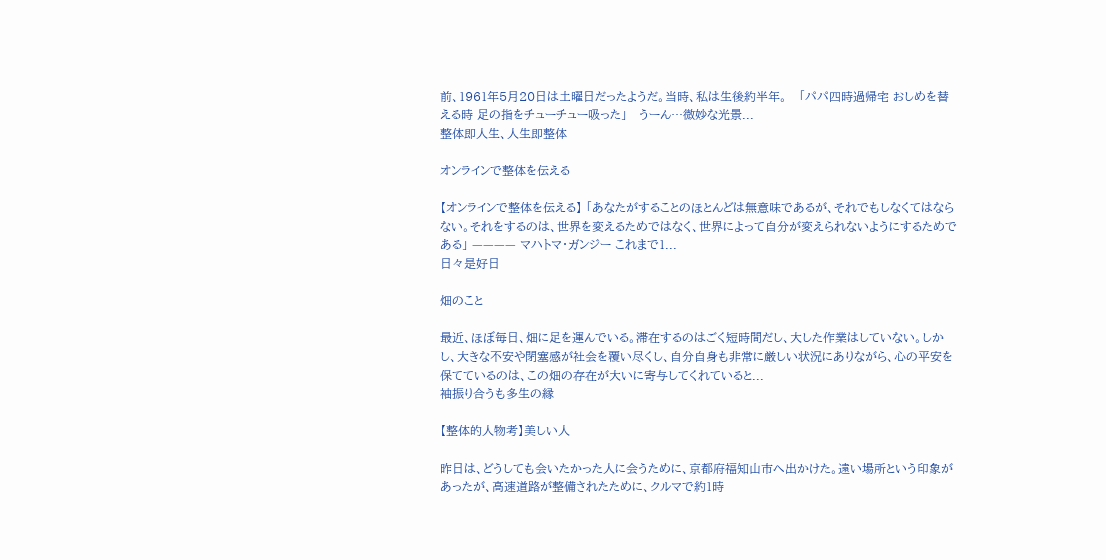前、1961年5月20日は土曜日だったようだ。当時、私は生後約半年。   「パパ四時過帰宅 おしめを替える時 足の指をチューチュー吸った」   うーん…微妙な光景...
整体即人生、人生即整体

オンラインで整体を伝える

【オンラインで整体を伝える】 「あなたがすることのほとんどは無意味であるが、それでもしなくてはならない。それをするのは、世界を変えるためではなく、世界によって自分が変えられないようにするためである」 ———— マハトマ・ガンジー これまで1...
日々是好日

畑のこと

最近、ほぼ毎日、畑に足を運んでいる。滞在するのはごく短時間だし、大した作業はしていない。しかし、大きな不安や閉塞感が社会を覆い尽くし、自分自身も非常に厳しい状況にありながら、心の平安を保てているのは、この畑の存在が大いに寄与してくれていると...
袖振り合うも多生の縁

【整体的人物考】美しい人

昨日は、どうしても会いたかった人に会うために、京都府福知山市へ出かけた。遠い場所という印象があったが、高速道路が整備されたために、クルマで約1時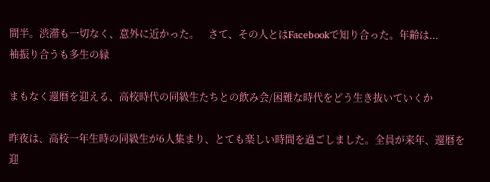間半。渋滞も一切なく、意外に近かった。   さて、その人とはFacebookで知り合った。年齢は...
袖振り合うも多生の縁

まもなく還暦を迎える、高校時代の同級生たちとの飲み会/困難な時代をどう生き抜いていくか

昨夜は、高校一年生時の同級生が6人集まり、とても楽しい時間を過ごしました。全員が来年、還暦を迎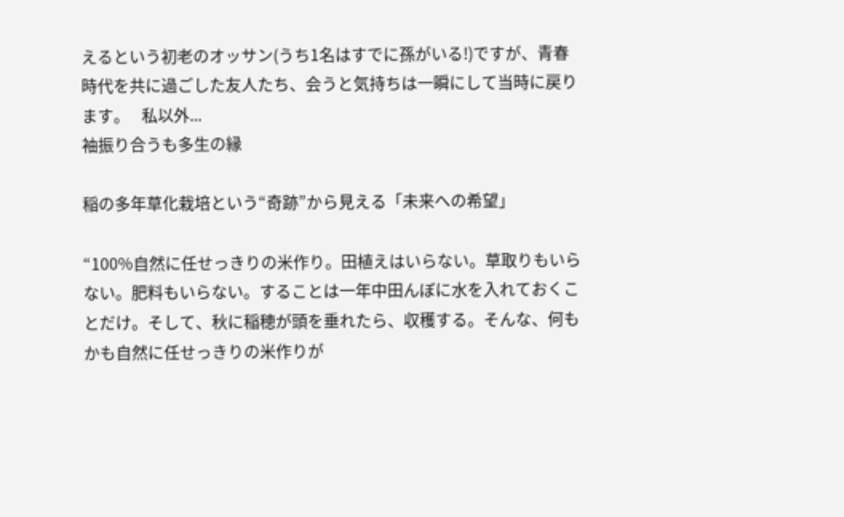えるという初老のオッサン(うち1名はすでに孫がいる!)ですが、青春時代を共に過ごした友人たち、会うと気持ちは一瞬にして当時に戻ります。   私以外...
袖振り合うも多生の縁

稲の多年草化栽培という“奇跡”から見える「未来への希望」

“100%自然に任せっきりの米作り。田植えはいらない。草取りもいらない。肥料もいらない。することは一年中田んぼに水を入れておくことだけ。そして、秋に稲穂が頭を垂れたら、収穫する。そんな、何もかも自然に任せっきりの米作りが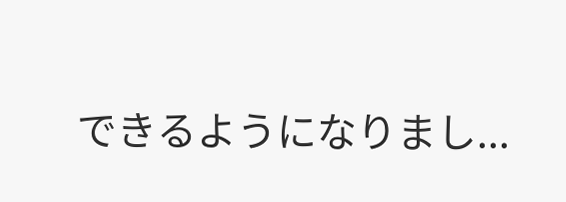できるようになりまし...